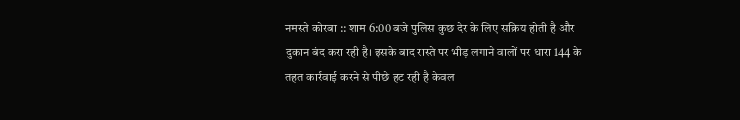नमस्ते कोरबा :: शाम 6:00 बजे पुलिस कुछ देर के लिए सक्रिय होती है और दुकान बंद करा रही है। इसके बाद रास्ते पर भीड़ लगाने वालों पर धारा 144 के तहत कार्रवाई करने से पीछे हट रही है केवल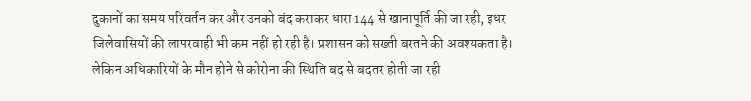दुकानों का समय परिवर्तन कर और उनको बंद कराकर धारा 144 से खानापूर्ति की जा रही, इधर जिलेवासियों की लापरवाही भी कम नहीं हो रही है। प्रशासन को सख्ती बरतने की अवश्यकता है। लेकिन अधिकारियों के मौन होने से कोरोना की स्थिति बद से बदतर होती जा रही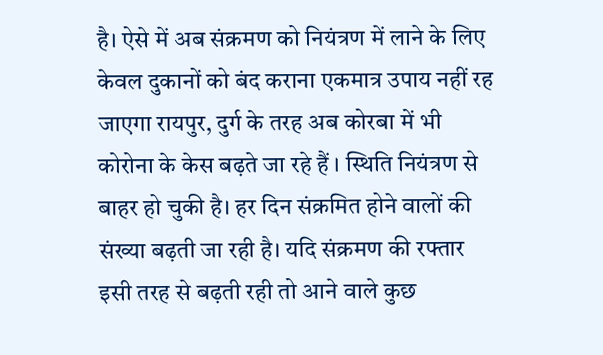है। ऐसे में अब संक्रमण को नियंत्रण में लाने के लिए केवल दुकानों को बंद कराना एकमात्र उपाय नहीं रह जाएगा रायपुर, दुर्ग के तरह अब कोरबा में भी कोरोना के केस बढ़ते जा रहे हैं । स्थिति नियंत्रण से बाहर हो चुकी है। हर दिन संक्रमित होने वालों की संख्या बढ़ती जा रही है। यदि संक्रमण की रफ्तार इसी तरह से बढ़ती रही तो आने वाले कुछ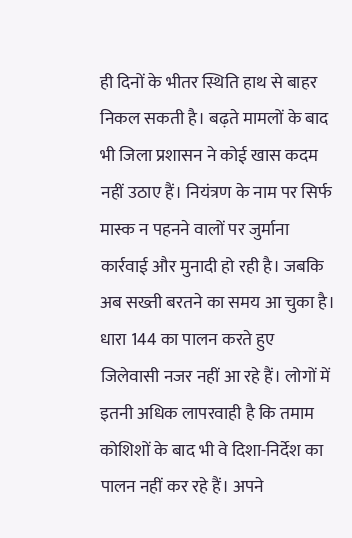ही दिनों के भीतर स्थिति हाथ से बाहर निकल सकती है। बढ़ते मामलों के बाद भी जिला प्रशासन ने कोई खास कदम नहीं उठाए हैं। नियंत्रण के नाम पर सिर्फ मास्क न पहनने वालों पर जुर्माना कार्रवाई और मुनादी हो रही है। जबकि अब सख्ती बरतने का समय आ चुका है। धारा 144 का पालन करते हुए जिलेवासी नजर नहीं आ रहे हैं। लोगों में इतनी अधिक लापरवाही है कि तमाम कोशिशों के बाद भी वे दिशा-निर्देश का पालन नहीं कर रहे हैं। अपने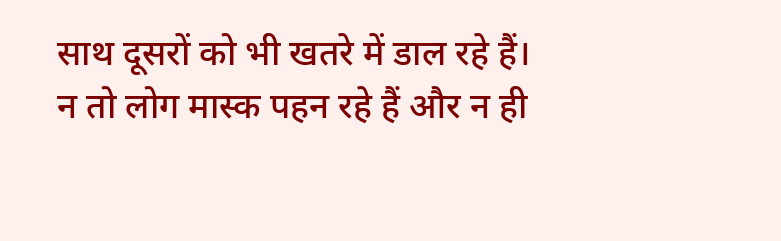साथ दूसरों को भी खतरे में डाल रहे हैं।
न तो लोग मास्क पहन रहे हैं और न ही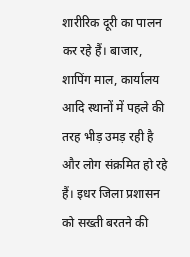शारीरिक दूरी का पालन कर रहे हैं। बाजार, शापिंग माल, कार्यालय आदि स्थानों में पहले की तरह भीड़ उमड़ रही है और लोग संक्रमित हो रहे हैं। इधर जिला प्रशासन को सख्ती बरतने की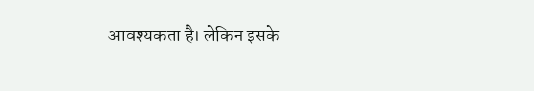आवश्यकता है। लेकिन इसके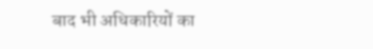बाद भी अधिकारियों का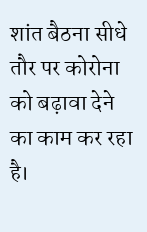शांत बैठना सीधे तौर पर कोरोना को बढ़ावा देने का काम कर रहा है।